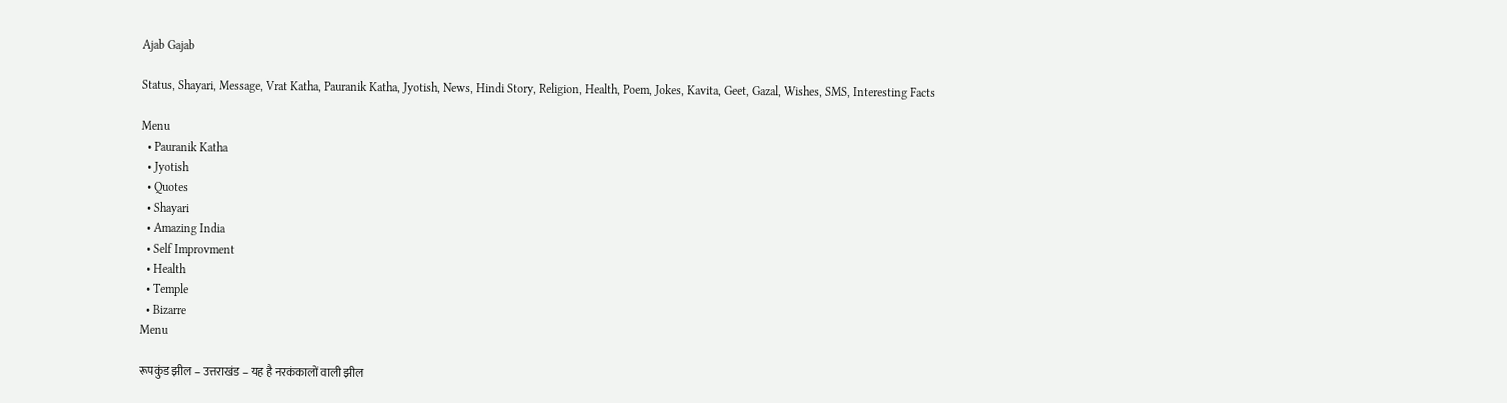Ajab Gajab

Status, Shayari, Message, Vrat Katha, Pauranik Katha, Jyotish, News, Hindi Story, Religion, Health, Poem, Jokes, Kavita, Geet, Gazal, Wishes, SMS, Interesting Facts

Menu
  • Pauranik Katha
  • Jyotish
  • Quotes
  • Shayari
  • Amazing India
  • Self Improvment
  • Health
  • Temple
  • Bizarre
Menu

रूपकुंड झील – उत्तराखंड – यह है नरकंकालों वाली झील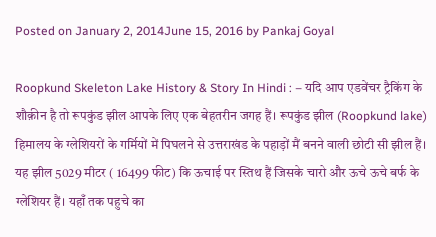Posted on January 2, 2014June 15, 2016 by Pankaj Goyal

Roopkund Skeleton Lake History & Story In Hindi : – यदि आप एडवेंचर ट्रैकिंग के शौक़ीन है तो रूपकुंड झील आपके लिए एक बेहतरीन जगह हैं। रूपकुंड झील (Roopkund lake) हिमालय के ग्लेशियरों के गर्मियों में पिघलने से उत्तराखंड के पहाड़ों मैं बनने वाली छोटी सी झील हैं। यह झील 5029 मीटर ( 16499 फीट) कि ऊचाई पर स्तिथ हैं जिसके चारो और ऊचे ऊचे बर्फ के ग्लेशियर हैं। यहाँ तक पहुचे का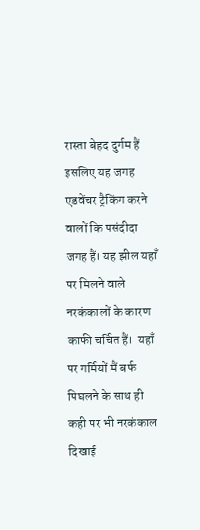रास्ता बेहद दुर्गम हैं इसलिए यह जगह एडवेंचर ट्रैकिंग करने वालों कि पसंदीदा जगह हैं। यह झील यहाँ पर मिलने वाले नरकंकालों के कारण काफी चर्चित हैं।  यहाँ पर गर्मियों मैं बर्फ पिघलने के साथ ही कही पर भी नरकंकाल दिखाई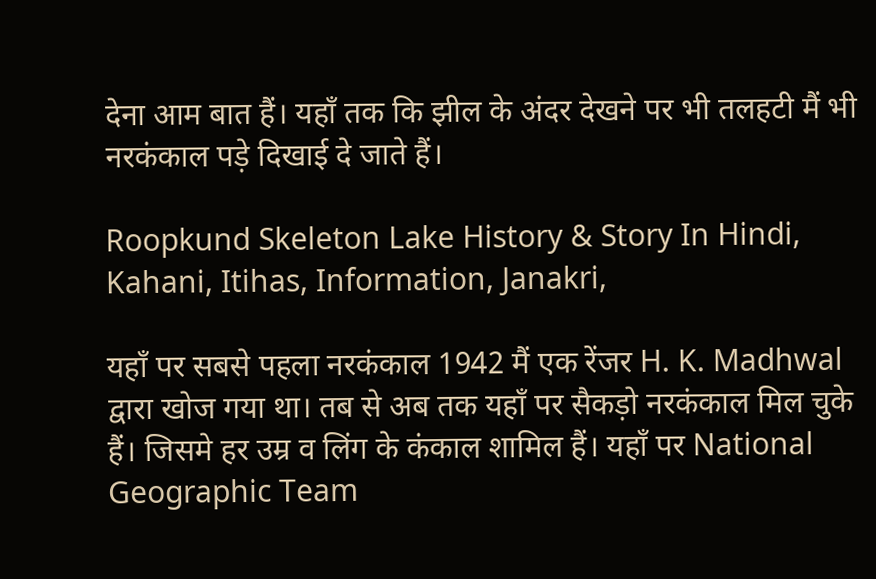देना आम बात हैं। यहाँ तक कि झील के अंदर देखने पर भी तलहटी मैं भी नरकंकाल पड़े दिखाई दे जाते हैं।

Roopkund Skeleton Lake History & Story In Hindi, Kahani, Itihas, Information, Janakri,

यहाँ पर सबसे पहला नरकंकाल 1942 मैं एक रेंजर H. K. Madhwal द्वारा खोज गया था। तब से अब तक यहाँ पर सैकड़ो नरकंकाल मिल चुके हैं। जिसमे हर उम्र व लिंग के कंकाल शामिल हैं। यहाँ पर National Geographic Team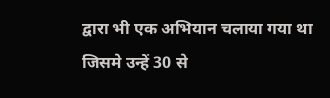द्वारा भी एक अभियान चलाया गया था जिसमे उन्हें 30 से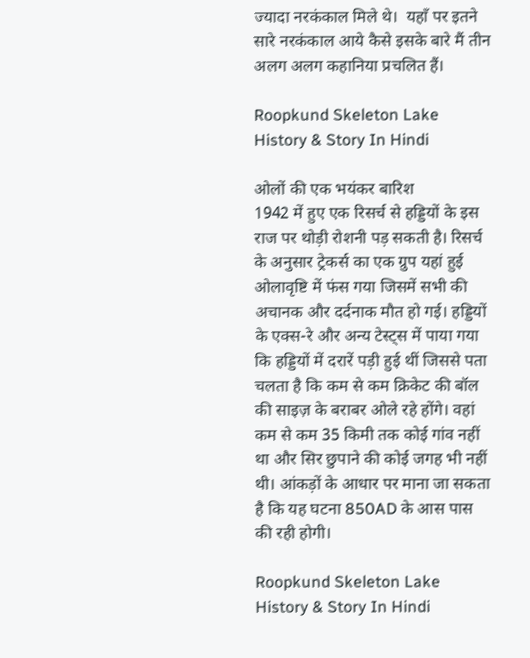ज्यादा नरकंकाल मिले थे।  यहाँ पर इतने सारे नरकंकाल आये कैसे इसके बारे मैं तीन अलग अलग कहानिया प्रचलित हैं।

Roopkund Skeleton Lake History & Story In Hindi

ओलों की एक भयंकर बारिश
1942 में हुए एक रिसर्च से हड्डियों के इस राज पर थोड़ी रोशनी पड़ सकती है। रिसर्च के अनुसार ट्रेकर्स का एक ग्रुप यहां हुई ओलावृष्टि में फंस गया जिसमें सभी की अचानक और दर्दनाक मौत हो गई। हड्डियों के एक्स-रे और अन्य टेस्ट्स में पाया गया कि हड्डियों में दरारें पड़ी हुई थीं जिससे पता चलता है कि कम से कम क्रिकेट की बॉल की साइज़ के बराबर ओले रहे होंगे। वहां कम से कम 35 किमी तक कोई गांव नहीं था और सिर छुपाने की कोई जगह भी नहीं थी। आंकड़ों के आधार पर माना जा सकता है कि यह घटना 850AD के आस पास की रही होगी।

Roopkund Skeleton Lake History & Story In Hindi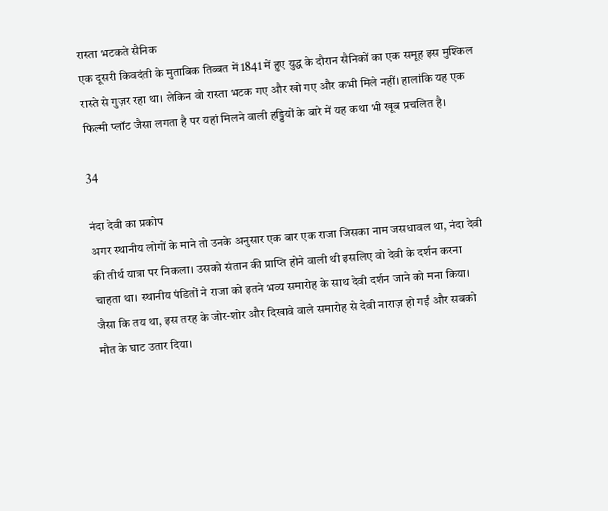रास्ता भटकते सैनिक
एक दूसरी किवदंती के मुताबिक तिब्बत में 1841 में हुए युद्ध के दौरान सैनिकों का एक समूह इस मुश्किल रास्ते से गुज़र रहा था। लेकिन वो रास्ता भटक गए और खो गए और कभी मिले नहीं। हालांकि यह एक फिल्मी प्लॉट जैसा लगता है पर यहां मिलने वाली हड्डियों के बारे में यह कथा भी खूब प्रचलित है।

34

नंदा देवी का प्रकोप
अगर स्थानीय लोगों के माने तो उनके अनुसार एक बार एक राजा जिसका नाम जसधावल था, नंदा देवी की तीर्थ यात्रा पर निकला। उसको संतान की प्राप्ति होने वाली थी इसलिए वो देवी के दर्शन करना चाहता था। स्थानीय पंडितों ने राजा को इतने भव्य समारोह के साथ देवी दर्शन जाने को मना किया। जैसा कि तय था, इस तरह के जोर-शोर और दिखावे वाले समारोह से देवी नाराज़ हो गईं और सबको मौत के घाट उतार दिया।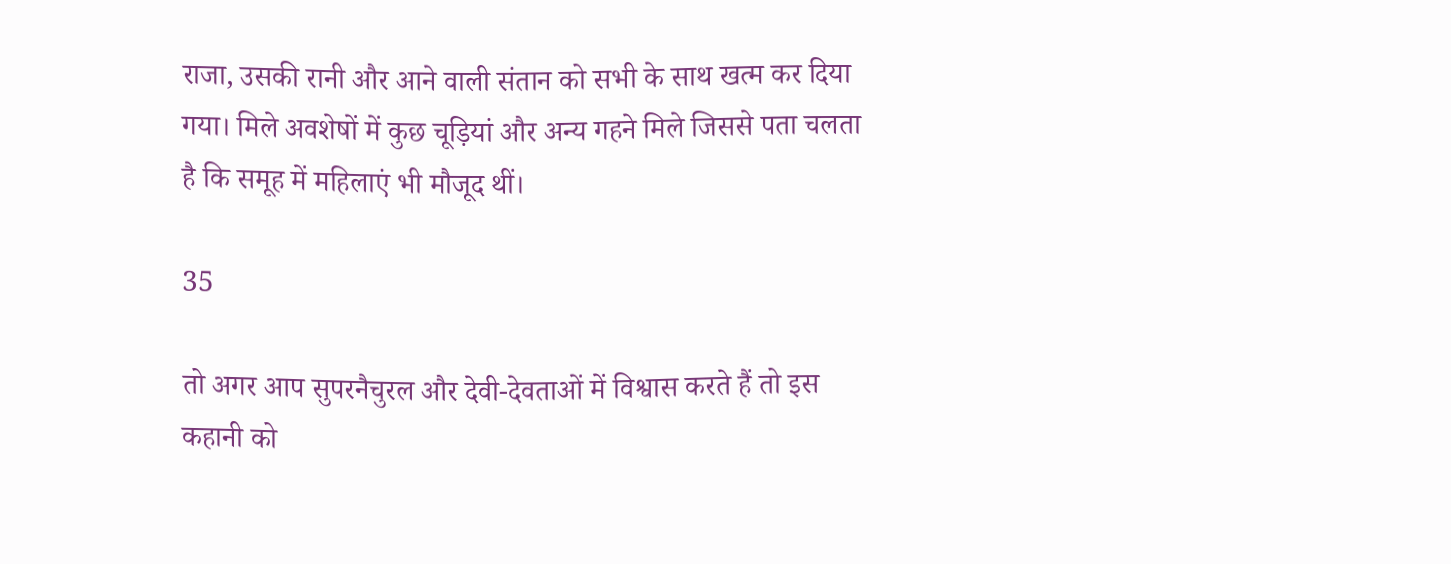राजा, उसकी रानी और आने वाली संतान को सभी के साथ खत्म कर दिया गया। मिले अवशेषों में कुछ चूड़ियां और अन्य गहने मिले जिससे पता चलता है कि समूह में महिलाएं भी मौजूद थीं।

35

तो अगर आप सुपरनैचुरल और देवी-देवताओं में विश्वास करते हैं तो इस कहानी को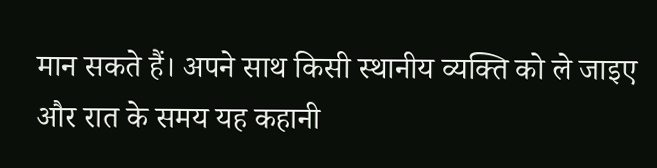मान सकते हैं। अपने साथ किसी स्थानीय व्यक्ति को ले जाइए और रात के समय यह कहानी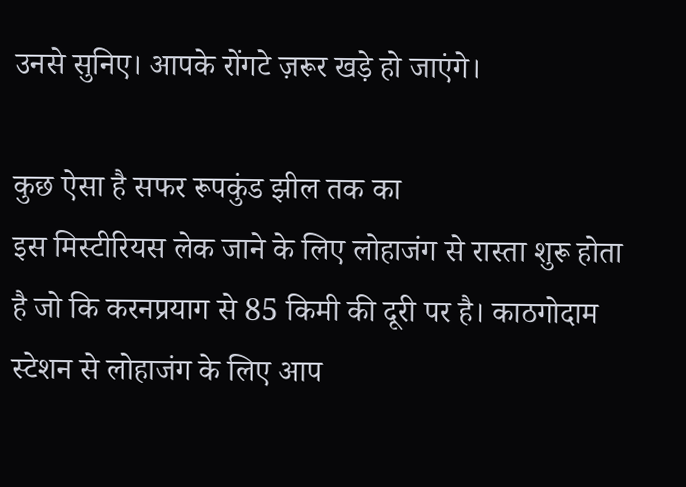उनसे सुनिए। आपके रोंगटे ज़रूर खड़े हो जाएंगे।

कुछ ऐसा है सफर रूपकुंड झील तक का
इस मिस्टीरियस लेक जाने के लिए लोहाजंग से रास्ता शुरू होता है जो कि करनप्रयाग से 85 किमी की दूरी पर है। काठगोदाम स्टेशन से लोहाजंग के लिए आप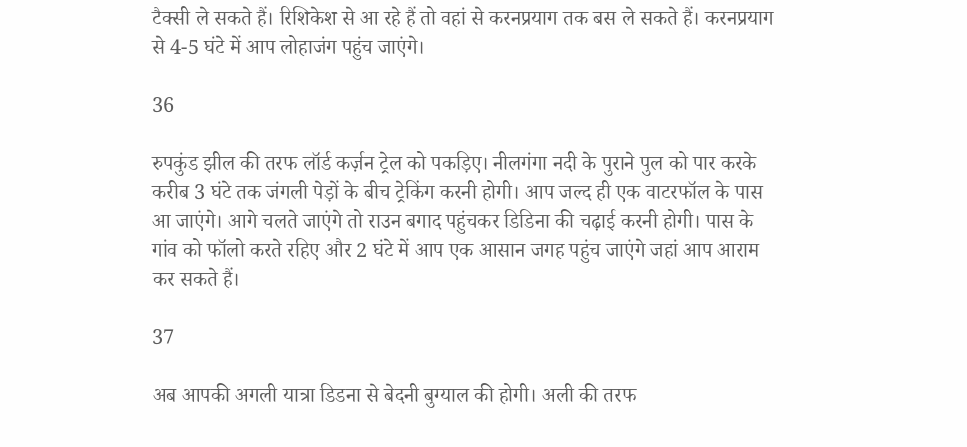टैक्सी ले सकते हैं। रिशिकेश से आ रहे हैं तो वहां से करनप्रयाग तक बस ले सकते हैं। करनप्रयाग से 4-5 घंटे में आप लोहाजंग पहुंच जाएंगे।

36

रुपकुंड झील की तरफ लॉर्ड कर्ज़न ट्रेल को पकड़िए। नीलगंगा नदी के पुराने पुल को पार करके करीब 3 घंटे तक जंगली पेड़ों के बीच ट्रेकिंग करनी होगी। आप जल्द ही एक वाटरफॉल के पास आ जाएंगे। आगे चलते जाएंगे तो राउन बगाद पहुंचकर डिडिना की चढ़ाई करनी होगी। पास के गांव को फॉलो करते रहिए और 2 घंटे में आप एक आसान जगह पहुंच जाएंगे जहां आप आराम कर सकते हैं।

37

अब आपकी अगली यात्रा डिडना से बेदनी बुग्याल की होगी। अली की तरफ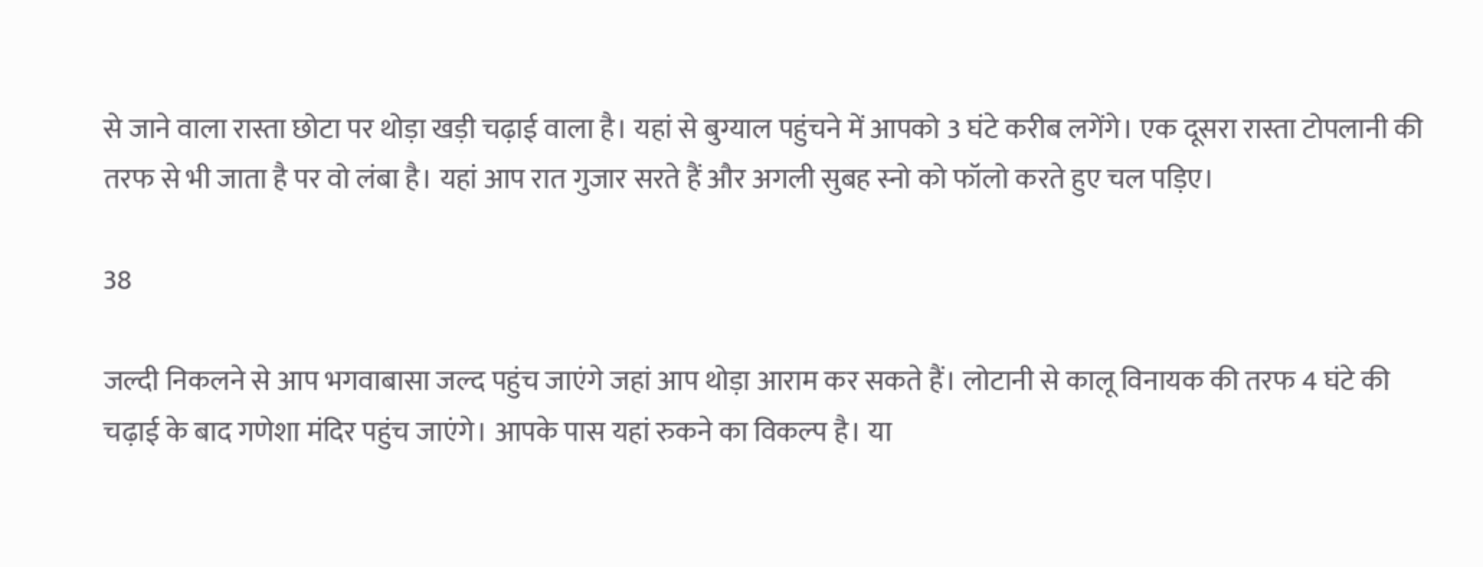से जाने वाला रास्ता छोटा पर थोड़ा खड़ी चढ़ाई वाला है। यहां से बुग्याल पहुंचने में आपको 3 घंटे करीब लगेंगे। एक दूसरा रास्ता टोपलानी की तरफ से भी जाता है पर वो लंबा है। यहां आप रात गुजार सरते हैं और अगली सुबह स्नो को फॉलो करते हुए चल पड़िए।

38

जल्दी निकलने से आप भगवाबासा जल्द पहुंच जाएंगे जहां आप थोड़ा आराम कर सकते हैं। लोटानी से कालू विनायक की तरफ 4 घंटे की चढ़ाई के बाद गणेशा मंदिर पहुंच जाएंगे। आपके पास यहां रुकने का विकल्प है। या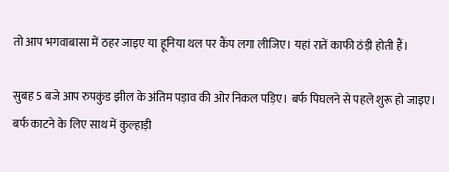तो आप भगवाबासा में ठहर जाइए या हूनिया थल पर कैंप लगा लीजिए। यहां रातें काफी ठंड़ी होती हैं।

सुबह 5 बजे आप रुपकुंड झील के अंतिम पड़ाव की ओर निकल पड़िए। बर्फ पिघलने से पहले शुरू हो जाइए। बर्फ काटने के लिए साथ में कुल्हाड़ी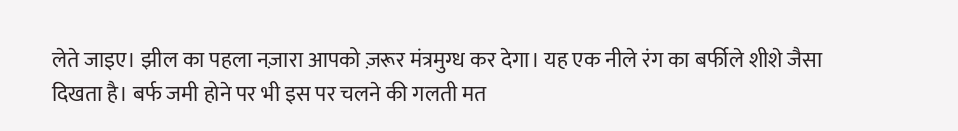लेते जाइए। झील का पहला नज़ारा आपको ज़रूर मंत्रमुग्ध कर देगा। यह एक नीले रंग का बर्फीले शीशे जैसा दिखता है। बर्फ जमी होने पर भी इस पर चलने की गलती मत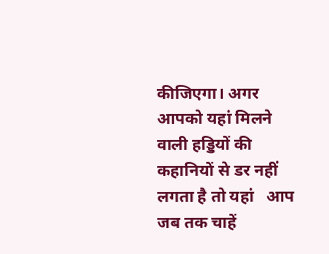कीजिएगा। अगर आपको यहां मिलने वाली हड्डियों की कहानियों से डर नहीं लगता है तो यहां   आप जब तक चाहें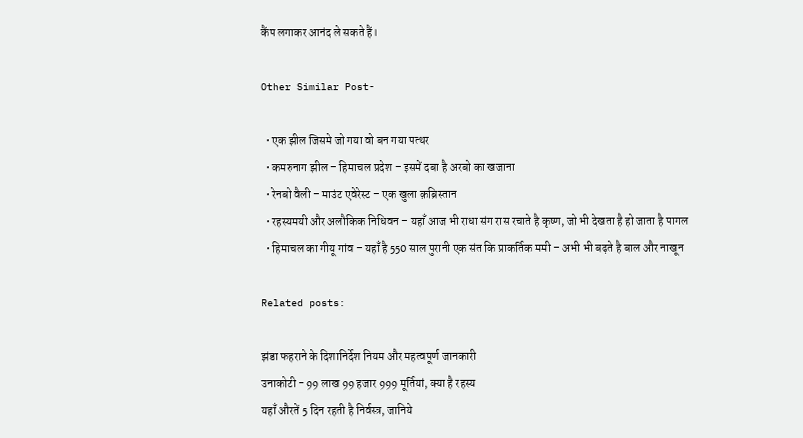कैंप लगाकर आनंद ले सकते हैं।

Other Similar Post-

  • एक झील जिसमे जो गया वो बन गया पत्थर
  • कमरुनाग झील – हिमाचल प्रदेश – इसमें दबा है अरबो का खजाना
  • रेनबो वैली – माउंट एवेरेस्ट – एक खुला क़ब्रिस्तान
  • रहस्यमयी और अलौकिक निधिवन – यहाँ आज भी राधा संग रास रचाते है कृष्ण, जो भी देखता है हो जाता है पागल
  • हिमाचल का गीयू गांव – यहाँ है 550 साल पुरानी एक संत कि प्राकर्तिक ममी – अभी भी बढ़ते है बाल और नाखून

Related posts:

झंडा फहराने के दिशानिर्देश नियम और महत्वपूर्ण जानकारी
उनाकोटी - 99 लाख 99 हजार 999 मूर्तियां, क्या है रहस्य
यहाँ औरतें 5 दिन रहती है निर्वस्त्र, जानिये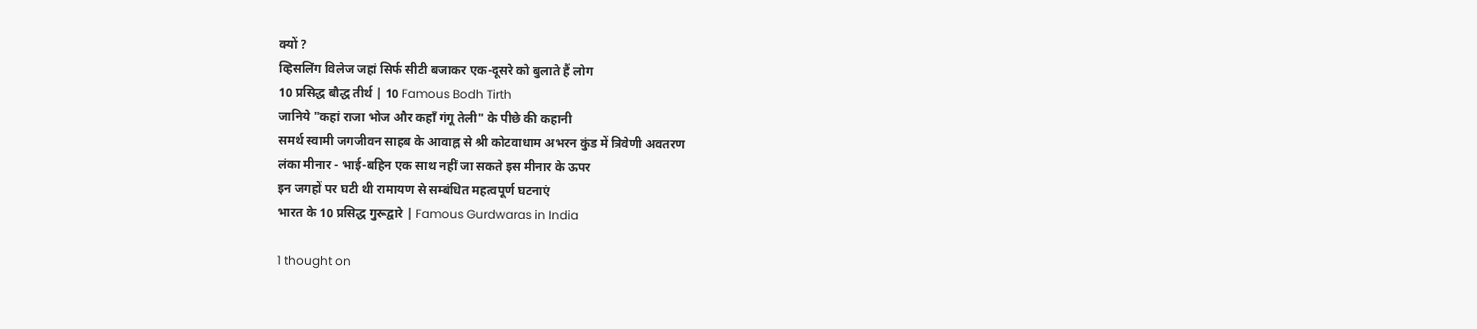क्यों ?
व्हिसलिंग विलेज जहां सिर्फ सीटी बजाकर एक-दूसरे को बुलाते हैं लोग
10 प्रसिद्ध बौद्ध तीर्थ | 10 Famous Bodh Tirth
जानिये "कहां राजा भोज और कहाँ गंगू तेली" के पीछे की कहानी
समर्थ स्वामी जगजीवन साहब के आवाह्न से श्री कोटवाधाम अभरन कुंड में त्रिवेणी अवतरण
लंका मीनार - भाई-बहिन एक साथ नहीं जा सकते इस मीनार के ऊपर
इन जगहों पर घटी थी रामायण से सम्बंधित महत्वपूर्ण घटनाएं
भारत के 10 प्रसिद्ध गुरूद्वारे | Famous Gurdwaras in India

1 thought on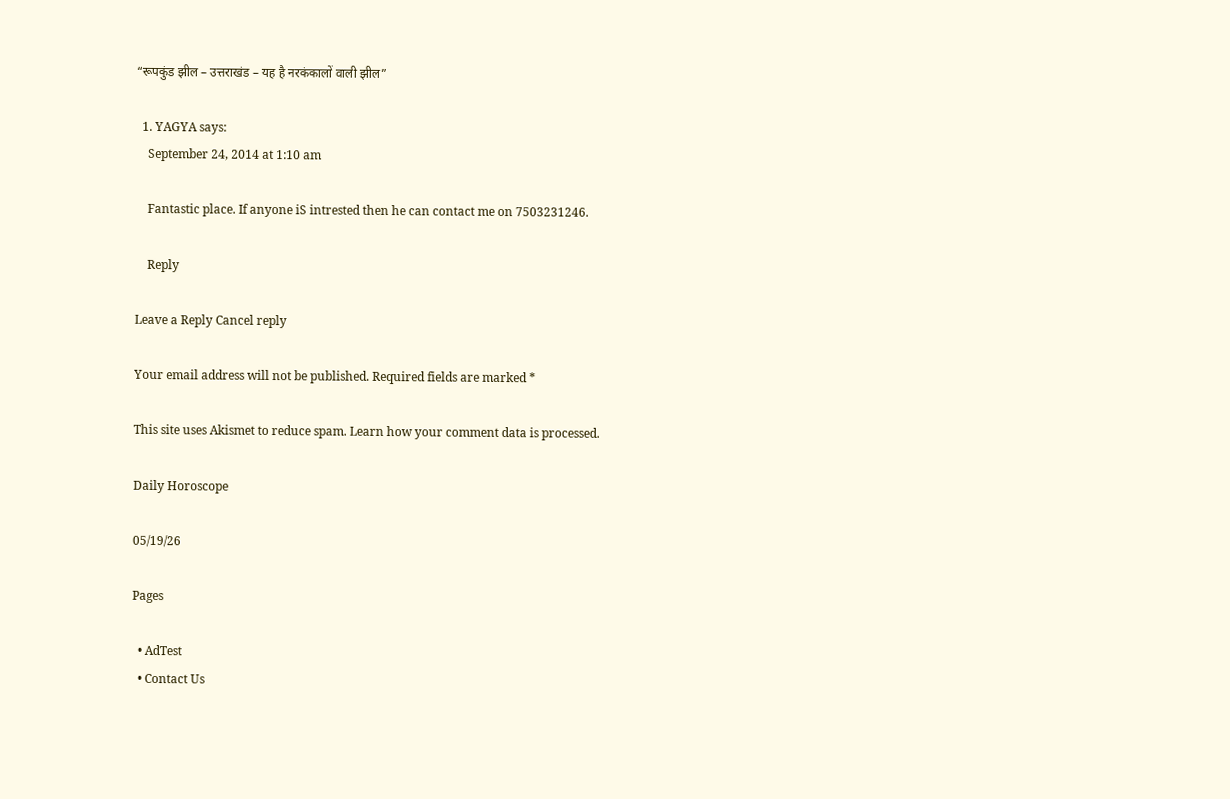“रूपकुंड झील – उत्तराखंड – यह है नरकंकालों वाली झील”

  1. YAGYA says:
    September 24, 2014 at 1:10 am

    Fantastic place. If anyone iS intrested then he can contact me on 7503231246.

    Reply

Leave a Reply Cancel reply

Your email address will not be published. Required fields are marked *

This site uses Akismet to reduce spam. Learn how your comment data is processed.

Daily Horoscope

05/19/26

Pages

  • AdTest
  • Contact Us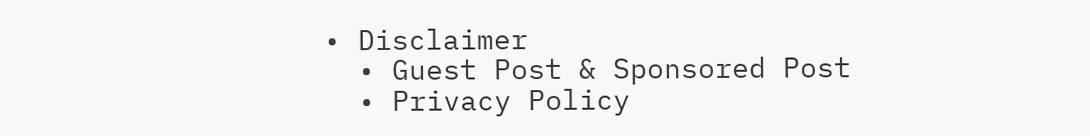• Disclaimer
  • Guest Post & Sponsored Post
  • Privacy Policy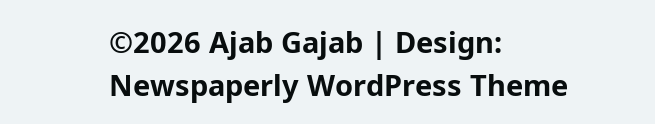©2026 Ajab Gajab | Design: Newspaperly WordPress Theme